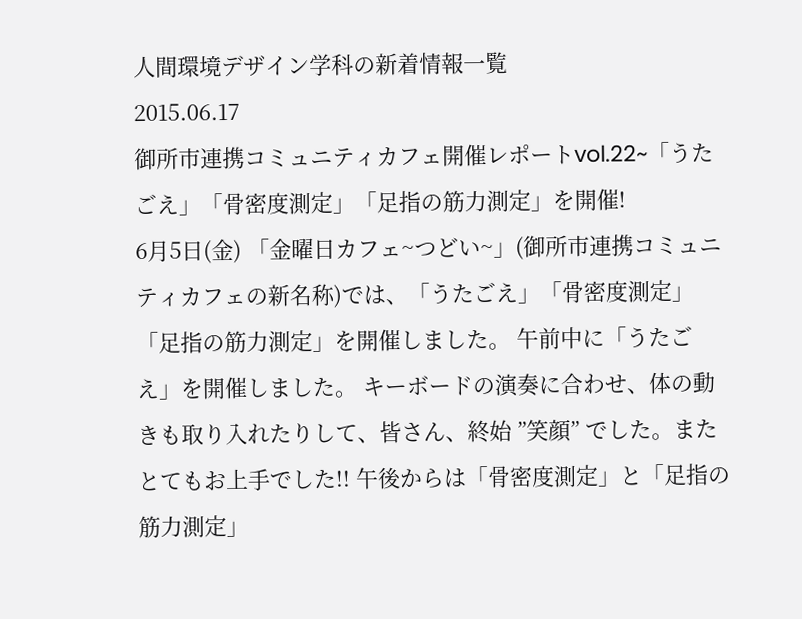人間環境デザイン学科の新着情報一覧
2015.06.17
御所市連携コミュニティカフェ開催レポートvol.22~「うたごえ」「骨密度測定」「足指の筋力測定」を開催!
6月5日(金) 「金曜日カフェ~つどい~」(御所市連携コミュニティカフェの新名称)では、「うたごえ」「骨密度測定」「足指の筋力測定」を開催しました。 午前中に「うたごえ」を開催しました。 キーボードの演奏に合わせ、体の動きも取り入れたりして、皆さん、終始 ”笑顔” でした。またとてもお上手でした!! 午後からは「骨密度測定」と「足指の筋力測定」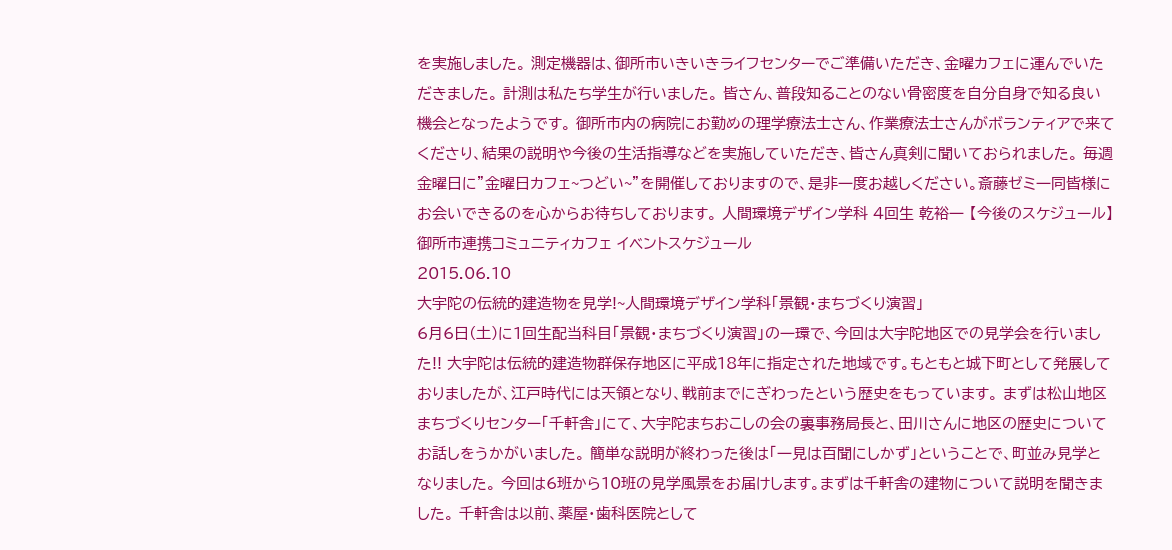を実施しました。 測定機器は、御所市いきいきライフセンターでご準備いただき、金曜カフェに運んでいただきました。 計測は私たち学生が行いました。 皆さん、普段知ることのない骨密度を自分自身で知る良い機会となったようです。 御所市内の病院にお勤めの理学療法士さん、作業療法士さんがボランティアで来てくださり、結果の説明や今後の生活指導などを実施していただき、皆さん真剣に聞いておられました。 毎週金曜日に”金曜日カフェ~つどい~”を開催しておりますので、是非一度お越しください。斎藤ゼミ一同皆様にお会いできるのを心からお待ちしております。 人間環境デザイン学科 4回生 乾裕一 【今後のスケジュール】 御所市連携コミュニティカフェ イベントスケジュール
2015.06.10
大宇陀の伝統的建造物を見学!~人間環境デザイン学科「景観・まちづくり演習」
6月6日(土)に1回生配当科目「景観・まちづくり演習」の一環で、今回は大宇陀地区での見学会を行いました!! 大宇陀は伝統的建造物群保存地区に平成18年に指定された地域です。もともと城下町として発展しておりましたが、江戸時代には天領となり、戦前までにぎわったという歴史をもっています。 まずは松山地区まちづくりセンター「千軒舎」にて、大宇陀まちおこしの会の裏事務局長と、田川さんに地区の歴史についてお話しをうかがいました。 簡単な説明が終わった後は「一見は百聞にしかず」ということで、町並み見学となりました。 今回は6班から10班の見学風景をお届けします。まずは千軒舎の建物について説明を聞きました。 千軒舎は以前、薬屋・歯科医院として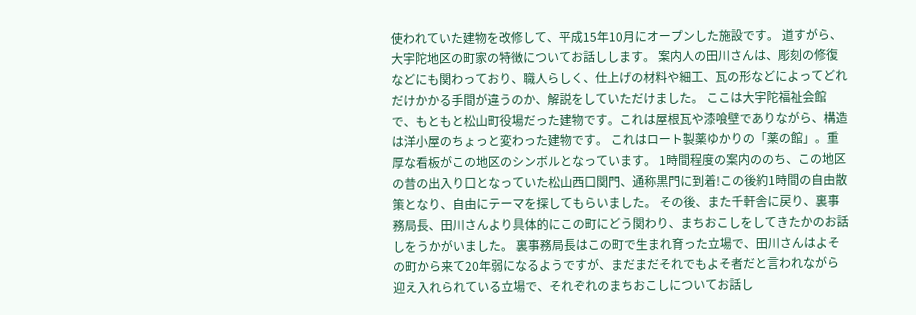使われていた建物を改修して、平成15年10月にオープンした施設です。 道すがら、大宇陀地区の町家の特徴についてお話しします。 案内人の田川さんは、彫刻の修復などにも関わっており、職人らしく、仕上げの材料や細工、瓦の形などによってどれだけかかる手間が違うのか、解説をしていただけました。 ここは大宇陀福祉会館で、もともと松山町役場だった建物です。これは屋根瓦や漆喰壁でありながら、構造は洋小屋のちょっと変わった建物です。 これはロート製薬ゆかりの「薬の館」。重厚な看板がこの地区のシンボルとなっています。 1時間程度の案内ののち、この地区の昔の出入り口となっていた松山西口関門、通称黒門に到着!この後約1時間の自由散策となり、自由にテーマを探してもらいました。 その後、また千軒舎に戻り、裏事務局長、田川さんより具体的にこの町にどう関わり、まちおこしをしてきたかのお話しをうかがいました。 裏事務局長はこの町で生まれ育った立場で、田川さんはよその町から来て20年弱になるようですが、まだまだそれでもよそ者だと言われながら迎え入れられている立場で、それぞれのまちおこしについてお話し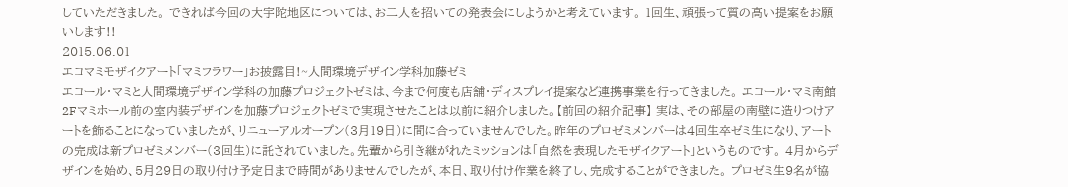していただきました。 できれば今回の大宇陀地区については、お二人を招いての発表会にしようかと考えています。 1回生、頑張って質の高い提案をお願いします!!
2015.06.01
エコマミモザイクアート「マミフラワー」お披露目!~人間環境デザイン学科加藤ゼミ
エコール・マミと人間環境デザイン学科の加藤プロジェクトゼミは、今まで何度も店舗・ディスプレイ提案など連携事業を行ってきました。 エコール・マミ南館2Fマミホール前の室内装デザインを加藤プロジェクトゼミで実現させたことは以前に紹介しました。【前回の紹介記事】 実は、その部屋の南壁に造りつけアートを飾ることになっていましたが、リニューアルオープン(3月19日)に間に合っていませんでした。昨年のプロゼミメンバーは4回生卒ゼミ生になり、アートの完成は新プロゼミメンバー(3回生)に託されていました。先輩から引き継がれたミッションは「自然を表現したモザイクアート」というものです。 4月からデザインを始め、5月29日の取り付け予定日まで時間がありませんでしたが、本日、取り付け作業を終了し、完成することができました。 プロゼミ生9名が協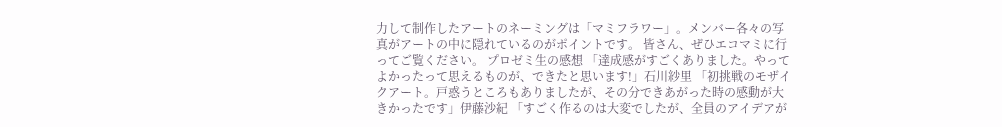力して制作したアートのネーミングは「マミフラワー」。メンバー各々の写真がアートの中に隠れているのがポイントです。 皆さん、ぜひエコマミに行ってご覧ください。 プロゼミ生の感想 「達成感がすごくありました。やってよかったって思えるものが、できたと思います!」石川紗里 「初挑戦のモザイクアート。戸惑うところもありましたが、その分できあがった時の感動が大きかったです」伊藤沙紀 「すごく作るのは大変でしたが、全員のアイデアが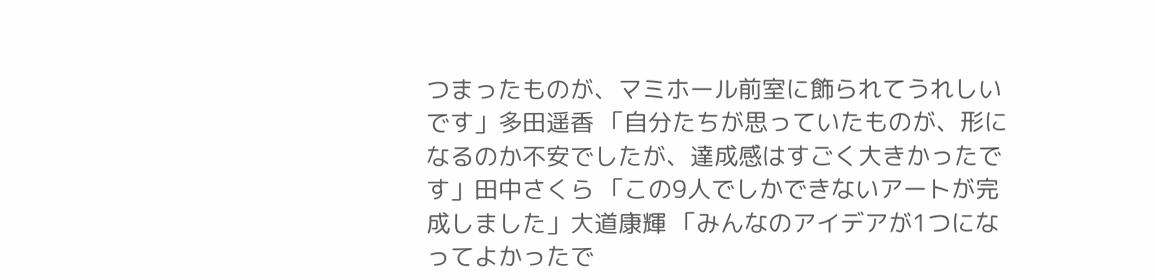つまったものが、マミホール前室に飾られてうれしいです」多田遥香 「自分たちが思っていたものが、形になるのか不安でしたが、達成感はすごく大きかったです」田中さくら 「この9人でしかできないアートが完成しました」大道康輝 「みんなのアイデアが1つになってよかったで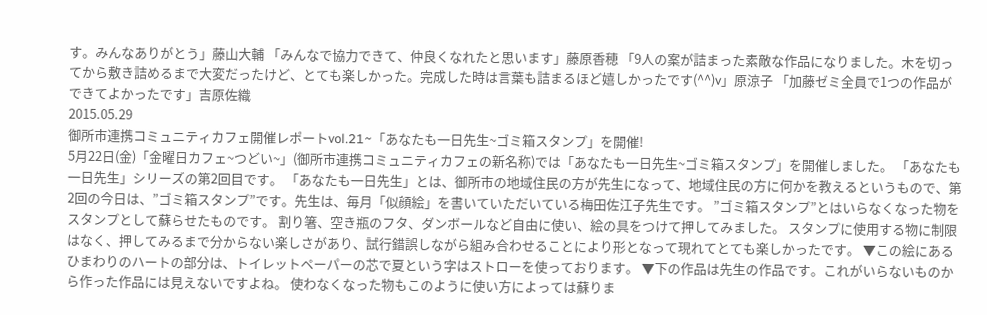す。みんなありがとう」藤山大輔 「みんなで協力できて、仲良くなれたと思います」藤原香穂 「9人の案が詰まった素敵な作品になりました。木を切ってから敷き詰めるまで大変だったけど、とても楽しかった。完成した時は言葉も詰まるほど嬉しかったです(^^)v」原涼子 「加藤ゼミ全員で1つの作品ができてよかったです」吉原佐織
2015.05.29
御所市連携コミュニティカフェ開催レポートvol.21~「あなたも一日先生~ゴミ箱スタンプ」を開催!
5月22日(金)「金曜日カフェ~つどい~」(御所市連携コミュニティカフェの新名称)では「あなたも一日先生~ゴミ箱スタンプ」を開催しました。 「あなたも一日先生」シリーズの第2回目です。 「あなたも一日先生」とは、御所市の地域住民の方が先生になって、地域住民の方に何かを教えるというもので、第2回の今日は、”ゴミ箱スタンプ”です。先生は、毎月「似顔絵」を書いていただいている梅田佐江子先生です。 ”ゴミ箱スタンプ”とはいらなくなった物をスタンプとして蘇らせたものです。 割り箸、空き瓶のフタ、ダンボールなど自由に使い、絵の具をつけて押してみました。 スタンプに使用する物に制限はなく、押してみるまで分からない楽しさがあり、試行錯誤しながら組み合わせることにより形となって現れてとても楽しかったです。 ▼この絵にあるひまわりのハートの部分は、トイレットペーパーの芯で夏という字はストローを使っております。 ▼下の作品は先生の作品です。これがいらないものから作った作品には見えないですよね。 使わなくなった物もこのように使い方によっては蘇りま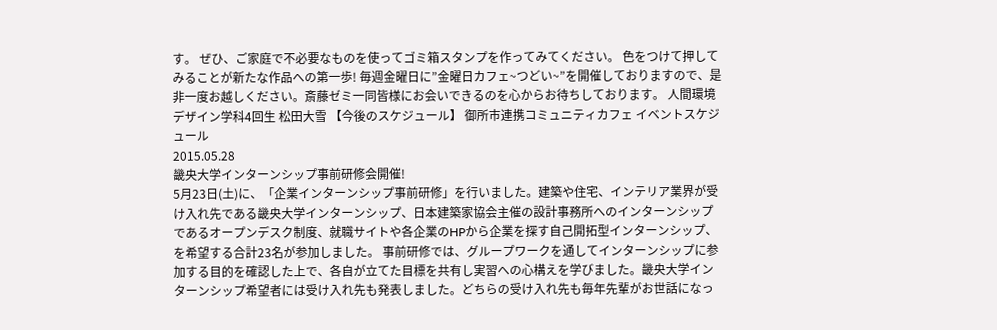す。 ぜひ、ご家庭で不必要なものを使ってゴミ箱スタンプを作ってみてください。 色をつけて押してみることが新たな作品への第一歩! 毎週金曜日に”金曜日カフェ~つどい~”を開催しておりますので、是非一度お越しください。斎藤ゼミ一同皆様にお会いできるのを心からお待ちしております。 人間環境デザイン学科4回生 松田大雪 【今後のスケジュール】 御所市連携コミュニティカフェ イベントスケジュール
2015.05.28
畿央大学インターンシップ事前研修会開催!
5月23日(土)に、「企業インターンシップ事前研修」を行いました。建築や住宅、インテリア業界が受け入れ先である畿央大学インターンシップ、日本建築家協会主催の設計事務所へのインターンシップであるオープンデスク制度、就職サイトや各企業のHPから企業を探す自己開拓型インターンシップ、を希望する合計23名が参加しました。 事前研修では、グループワークを通してインターンシップに参加する目的を確認した上で、各自が立てた目標を共有し実習への心構えを学びました。畿央大学インターンシップ希望者には受け入れ先も発表しました。どちらの受け入れ先も毎年先輩がお世話になっ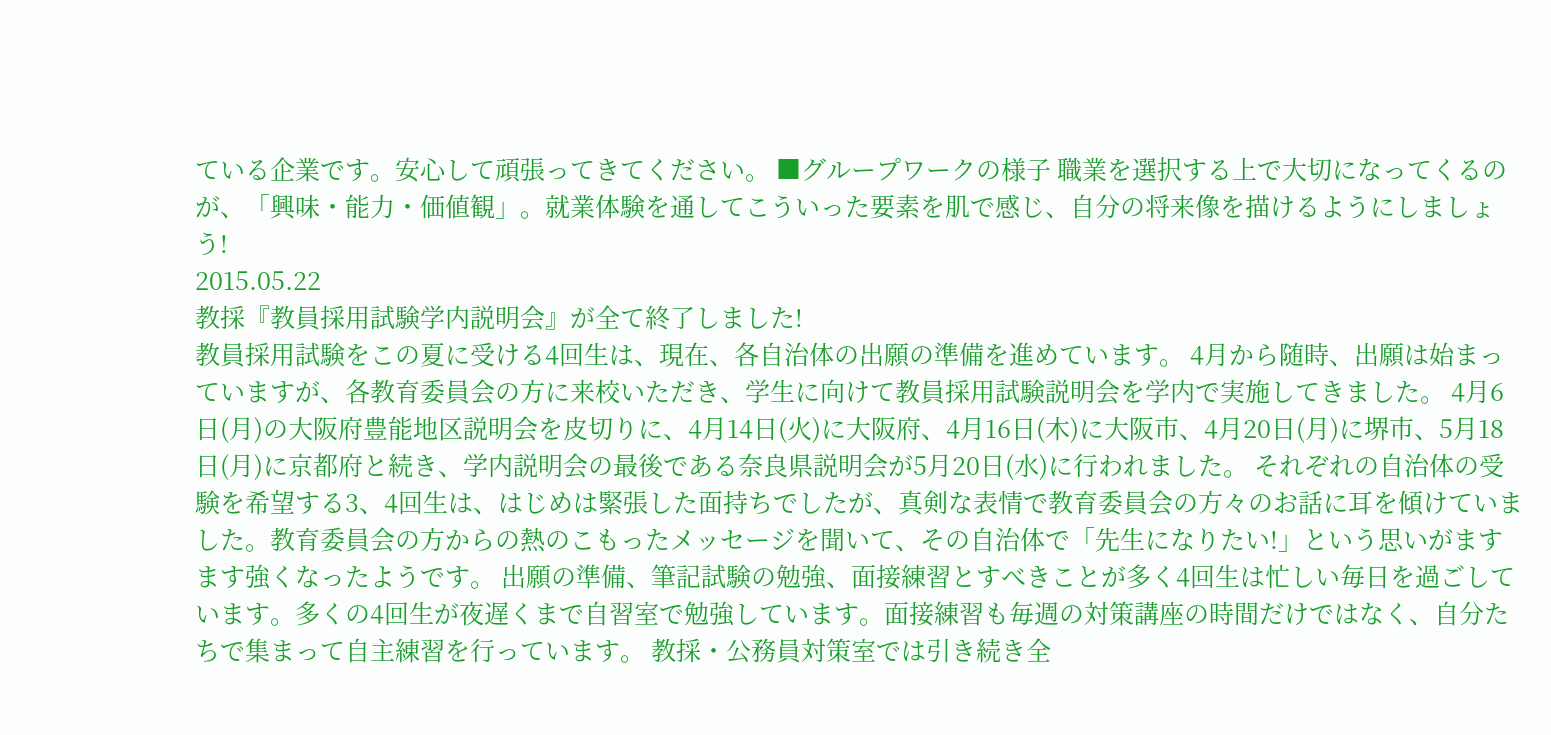ている企業です。安心して頑張ってきてください。 ■グループワークの様子 職業を選択する上で大切になってくるのが、「興味・能力・価値観」。就業体験を通してこういった要素を肌で感じ、自分の将来像を描けるようにしましょう!
2015.05.22
教採『教員採用試験学内説明会』が全て終了しました!
教員採用試験をこの夏に受ける4回生は、現在、各自治体の出願の準備を進めています。 4月から随時、出願は始まっていますが、各教育委員会の方に来校いただき、学生に向けて教員採用試験説明会を学内で実施してきました。 4月6日(月)の大阪府豊能地区説明会を皮切りに、4月14日(火)に大阪府、4月16日(木)に大阪市、4月20日(月)に堺市、5月18日(月)に京都府と続き、学内説明会の最後である奈良県説明会が5月20日(水)に行われました。 それぞれの自治体の受験を希望する3、4回生は、はじめは緊張した面持ちでしたが、真剣な表情で教育委員会の方々のお話に耳を傾けていました。教育委員会の方からの熱のこもったメッセージを聞いて、その自治体で「先生になりたい!」という思いがますます強くなったようです。 出願の準備、筆記試験の勉強、面接練習とすべきことが多く4回生は忙しい毎日を過ごしています。多くの4回生が夜遅くまで自習室で勉強しています。面接練習も毎週の対策講座の時間だけではなく、自分たちで集まって自主練習を行っています。 教採・公務員対策室では引き続き全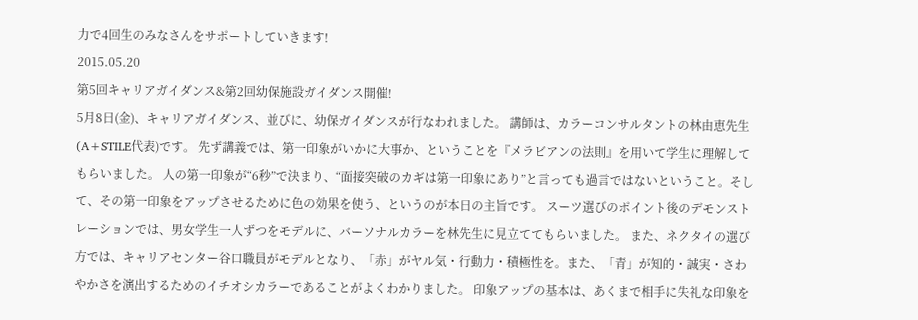力で4回生のみなさんをサポートしていきます!
2015.05.20
第5回キャリアガイダンス&第2回幼保施設ガイダンス開催!
5月8日(金)、キャリアガイダンス、並びに、幼保ガイダンスが行なわれました。 講師は、カラーコンサルタントの林由恵先生(A+STILE代表)です。 先ず講義では、第一印象がいかに大事か、ということを『メラビアンの法則』を用いて学生に理解してもらいました。 人の第一印象が“6秒”で決まり、“面接突破のカギは第一印象にあり”と言っても過言ではないということ。そして、その第一印象をアップさせるために色の効果を使う、というのが本日の主旨です。 スーツ選びのポイント後のデモンストレーションでは、男女学生一人ずつをモデルに、バーソナルカラーを林先生に見立ててもらいました。 また、ネクタイの選び方では、キャリアセンター谷口職員がモデルとなり、「赤」がヤル気・行動力・積極性を。また、「青」が知的・誠実・さわやかさを演出するためのイチオシカラーであることがよくわかりました。 印象アップの基本は、あくまで相手に失礼な印象を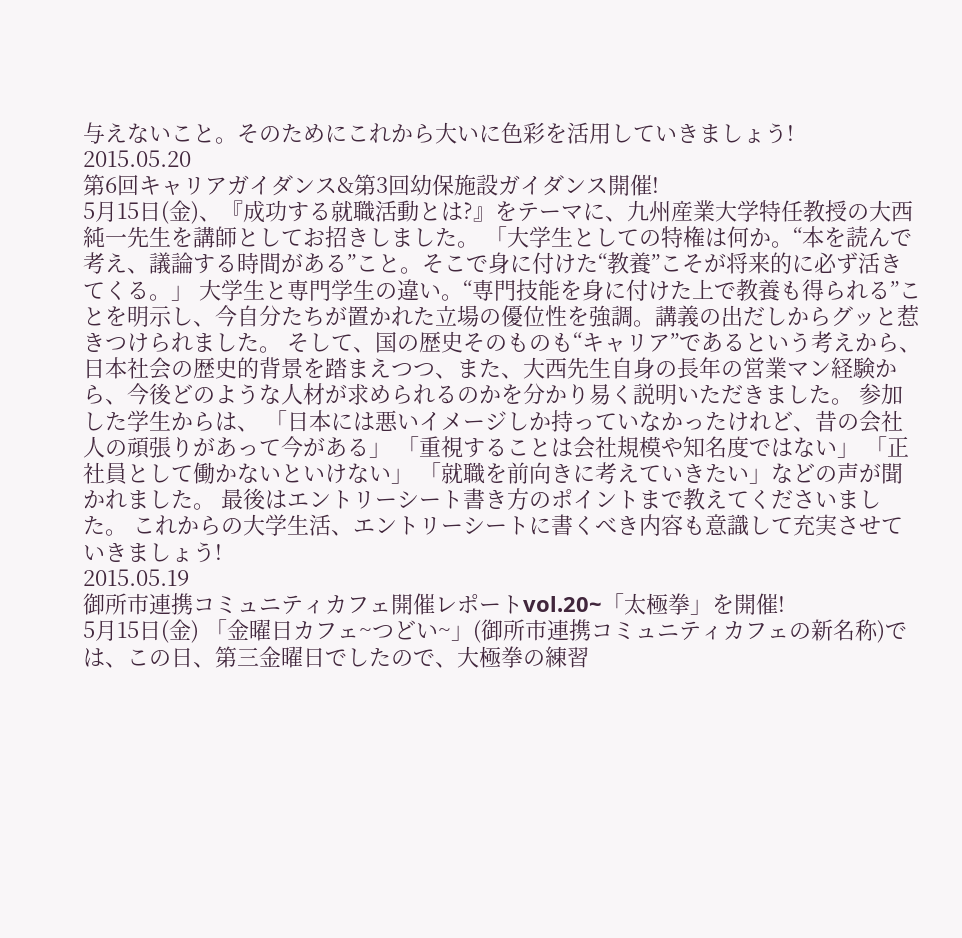与えないこと。そのためにこれから大いに色彩を活用していきましょう!
2015.05.20
第6回キャリアガイダンス&第3回幼保施設ガイダンス開催!
5月15日(金)、『成功する就職活動とは?』をテーマに、九州産業大学特任教授の大西純一先生を講師としてお招きしました。 「大学生としての特権は何か。“本を読んで考え、議論する時間がある”こと。そこで身に付けた“教養”こそが将来的に必ず活きてくる。」 大学生と専門学生の違い。“専門技能を身に付けた上で教養も得られる”ことを明示し、今自分たちが置かれた立場の優位性を強調。講義の出だしからグッと惹きつけられました。 そして、国の歴史そのものも“キャリア”であるという考えから、日本社会の歴史的背景を踏まえつつ、また、大西先生自身の長年の営業マン経験から、今後どのような人材が求められるのかを分かり易く説明いただきました。 参加した学生からは、 「日本には悪いイメージしか持っていなかったけれど、昔の会社人の頑張りがあって今がある」 「重視することは会社規模や知名度ではない」 「正社員として働かないといけない」 「就職を前向きに考えていきたい」などの声が聞かれました。 最後はエントリーシート書き方のポイントまで教えてくださいました。 これからの大学生活、エントリーシートに書くべき内容も意識して充実させていきましょう!
2015.05.19
御所市連携コミュニティカフェ開催レポートvol.20~「太極拳」を開催!
5月15日(金) 「金曜日カフェ~つどい~」(御所市連携コミュニティカフェの新名称)では、この日、第三金曜日でしたので、大極拳の練習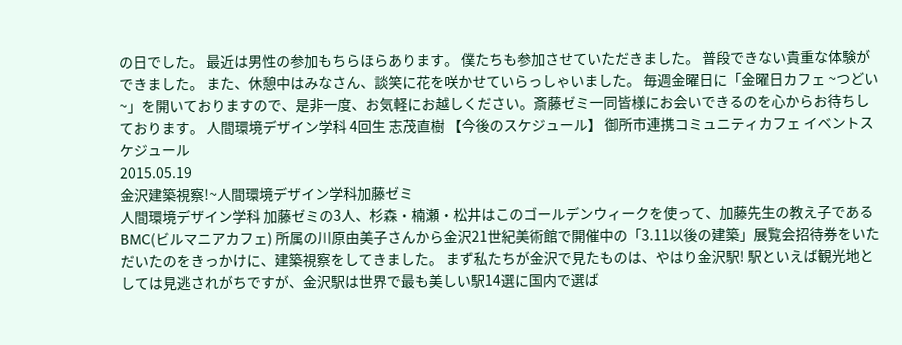の日でした。 最近は男性の参加もちらほらあります。 僕たちも参加させていただきました。 普段できない貴重な体験ができました。 また、休憩中はみなさん、談笑に花を咲かせていらっしゃいました。 毎週金曜日に「金曜日カフェ ~つどい~」を開いておりますので、是非一度、お気軽にお越しください。斎藤ゼミ一同皆様にお会いできるのを心からお待ちしております。 人間環境デザイン学科 4回生 志茂直樹 【今後のスケジュール】 御所市連携コミュニティカフェ イベントスケジュール
2015.05.19
金沢建築視察!~人間環境デザイン学科加藤ゼミ
人間環境デザイン学科 加藤ゼミの3人、杉森・楠瀬・松井はこのゴールデンウィークを使って、加藤先生の教え子であるBMC(ビルマニアカフェ) 所属の川原由美子さんから金沢21世紀美術館で開催中の「3.11以後の建築」展覧会招待券をいただいたのをきっかけに、建築視察をしてきました。 まず私たちが金沢で見たものは、やはり金沢駅! 駅といえば観光地としては見逃されがちですが、金沢駅は世界で最も美しい駅14選に国内で選ば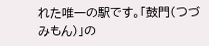れた唯一の駅です。「鼓門(つづみもん)」の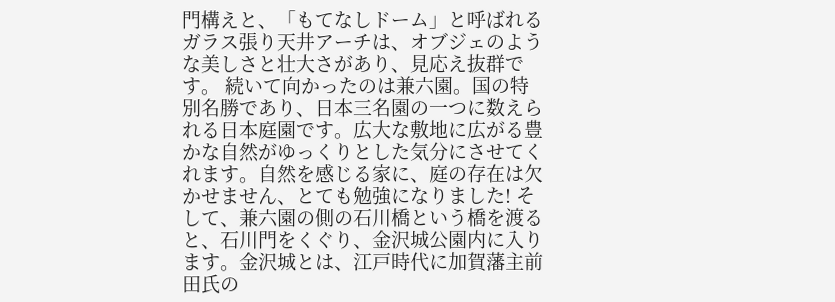門構えと、「もてなしドーム」と呼ばれるガラス張り天井アーチは、オブジェのような美しさと壮大さがあり、見応え抜群です。 続いて向かったのは兼六園。国の特別名勝であり、日本三名園の一つに数えられる日本庭園です。広大な敷地に広がる豊かな自然がゆっくりとした気分にさせてくれます。自然を感じる家に、庭の存在は欠かせません、とても勉強になりました! そして、兼六園の側の石川橋という橋を渡ると、石川門をくぐり、金沢城公園内に入ります。金沢城とは、江戸時代に加賀藩主前田氏の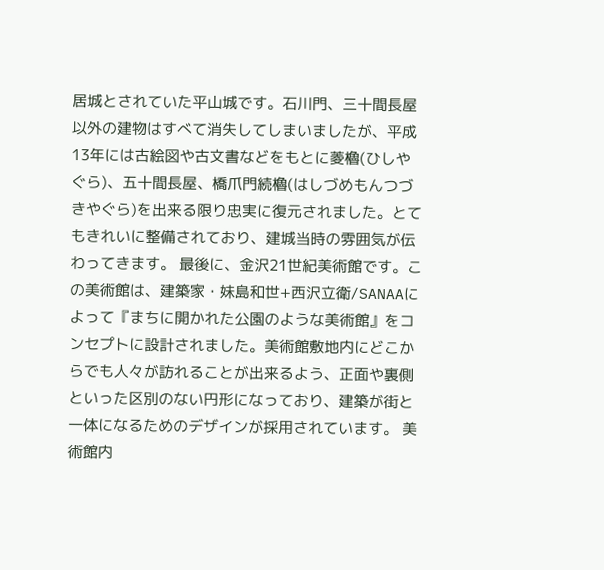居城とされていた平山城です。石川門、三十間長屋以外の建物はすべて消失してしまいましたが、平成13年には古絵図や古文書などをもとに菱櫓(ひしやぐら)、五十間長屋、橋爪門続櫓(はしづめもんつづきやぐら)を出来る限り忠実に復元されました。とてもきれいに整備されており、建城当時の雰囲気が伝わってきます。 最後に、金沢21世紀美術館です。この美術館は、建築家・妹島和世+西沢立衛/SANAAによって『まちに開かれた公園のような美術館』をコンセプトに設計されました。美術館敷地内にどこからでも人々が訪れることが出来るよう、正面や裏側といった区別のない円形になっており、建築が街と一体になるためのデザインが採用されています。 美術館内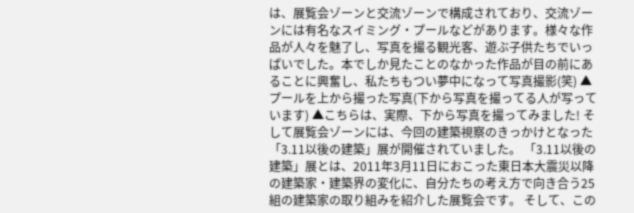は、展覧会ゾーンと交流ゾーンで構成されており、交流ゾーンには有名なスイミング・プールなどがあります。様々な作品が人々を魅了し、写真を撮る観光客、遊ぶ子供たちでいっぱいでした。本でしか見たことのなかった作品が目の前にあることに興奮し、私たちもつい夢中になって写真撮影(笑) ▲プールを上から撮った写真(下から写真を撮ってる人が写っています) ▲こちらは、実際、下から写真を撮ってみました! そして展覧会ゾーンには、今回の建築視察のきっかけとなった「3.11以後の建築」展が開催されていました。 「3.11以後の建築」展とは、2011年3月11日におこった東日本大震災以降の建築家・建築界の変化に、自分たちの考え方で向き合う25組の建築家の取り組みを紹介した展覧会です。 そして、この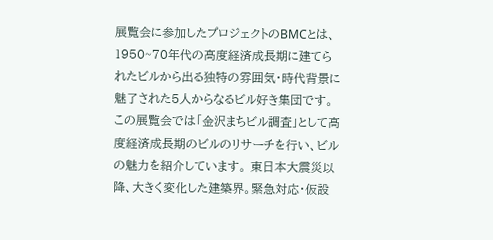展覧会に参加したプロジェクトのBMCとは、1950~70年代の高度経済成長期に建てられたビルから出る独特の雰囲気・時代背景に魅了された5人からなるビル好き集団です。この展覧会では「金沢まちビル調査」として高度経済成長期のビルのリサーチを行い、ビルの魅力を紹介しています。 東日本大震災以降、大きく変化した建築界。緊急対応・仮設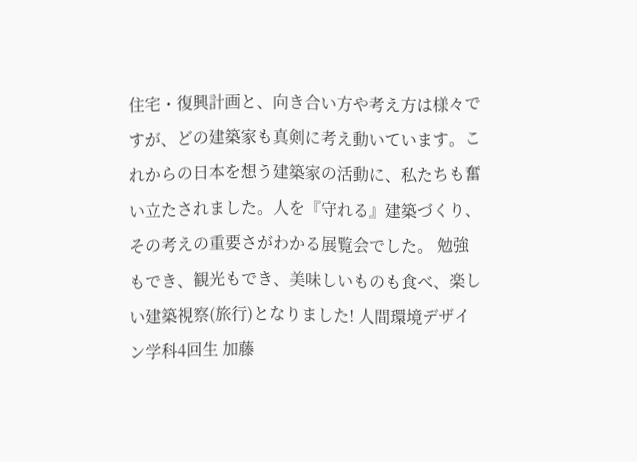住宅・復興計画と、向き合い方や考え方は様々ですが、どの建築家も真剣に考え動いています。これからの日本を想う建築家の活動に、私たちも奮い立たされました。人を『守れる』建築づくり、その考えの重要さがわかる展覧会でした。 勉強もでき、観光もでき、美味しいものも食べ、楽しい建築視察(旅行)となりました! 人間環境デザイン学科4回生 加藤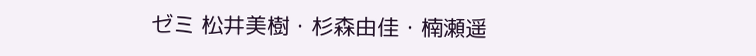ゼミ 松井美樹・杉森由佳・楠瀬遥